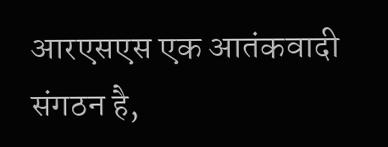आरएसएस एक आतंकवादी संगठन है,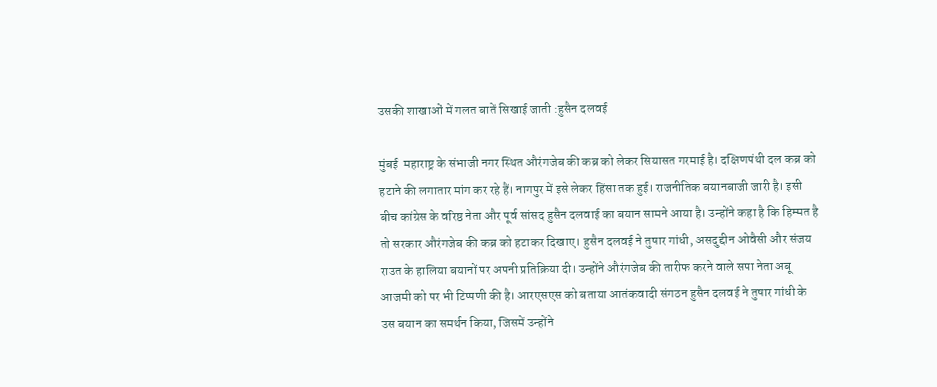उसकी शाखाओं में गलत बातें सिखाई जाती :हुसैन दलवई

मुंबई  महाराष्ट्र के संभाजी नगर स्थित औरंगजेब की कब्र को लेकर सियासत गरमाई है। दक्षिणपंथी दल कब्र को हटाने की लगातार मांग कर रहे हैं। नागपुर में इसे लेकर हिंसा तक हुई। राजनीतिक बयानबाजी जारी है। इसी बीच कांग्रेस के वरिष्ठ नेता और पूर्व सांसद हुसैन दलवाई का बयान सामने आया है। उन्होंने कहा है कि हिम्मत है तो सरकार औरंगजेब की कब्र को हटाकर दिखाए। हुसैन दलवई ने तुषार गांधी, असदुद्दीन ओवैसी और संजय राउत के हालिया बयानों पर अपनी प्रतिक्रिया दी। उन्होंने औरंगजेब की तारीफ करने वाले सपा नेता अबू आजमी को पर भी टिप्पणी की है। आरएसएस को बताया आतंकवादी संगठन हुसैन दलवई ने तुषार गांधी के उस बयान का समर्थन किया, जिसमें उन्होंने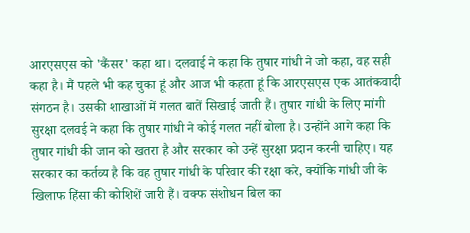आरएसएस को 'कैंसर' कहा था। दलवाई ने कहा कि तुषार गांधी ने जो कहा, वह सही कहा है। मैं पहले भी कह चुका हूं और आज भी कहता हूं कि आरएसएस एक आतंकवादी संगठन है। उसकी शाखाओं में गलत बातें सिखाई जाती हैं। तुषार गांधी के लिए मांगी सुरक्षा दलवई ने कहा कि तुषार गांधी ने कोई गलत नहीं बोला है। उन्होंने आगे कहा कि तुषार गांधी की जान को खतरा है और सरकार को उन्हें सुरक्षा प्रदान करनी चाहिए। यह सरकार का कर्तव्य है कि वह तुषार गांधी के परिवार की रक्षा करे, क्योंकि गांधी जी के खिलाफ हिंसा की कोशिशें जारी हैं। वक्फ संशोधन बिल का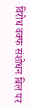विरोध वक्फ संशोधन बिल पर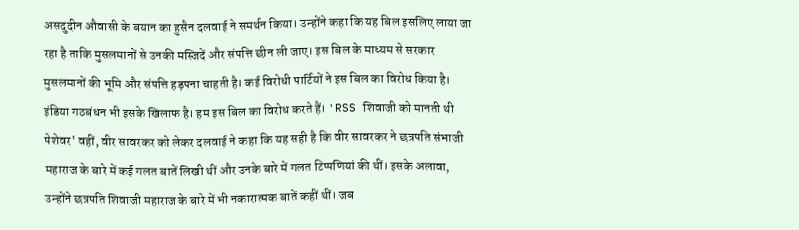असदुदीन औवासी के बयान का हुसैन दलवाई ने समर्थन किया। उन्होंने कहा कि यह बिल इसलिए लाया जा रहा है ताकि मुसलमानों से उनकी मस्जिदें और संपत्ति छीन ली जाए। इस बिल के माध्यम से सरकार मुसलमानों की भूमि और संपत्ति हड़पना चाहती है। कई विरोधी पार्टियों ने इस बिल का विरोध किया है। इंडिया गठबंधन भी इसके खिलाफ है। हम इस बिल का विरोध करते हैं। 'RSS शिवाजी को मानती थी पेशेवर' वहीं, वीर सावरकर को लेकर दलवाई ने कहा कि यह सही है कि वीर सावरकर ने छत्रपति संभाजी महाराज के बारे में कई गलत बातें लिखी थीं और उनके बारे में गलत टिप्पणियां की थीं। इसके अलावा, उन्होंने छत्रपति शिवाजी महाराज के बारे में भी नकारात्मक बातें कहीं थीं। जब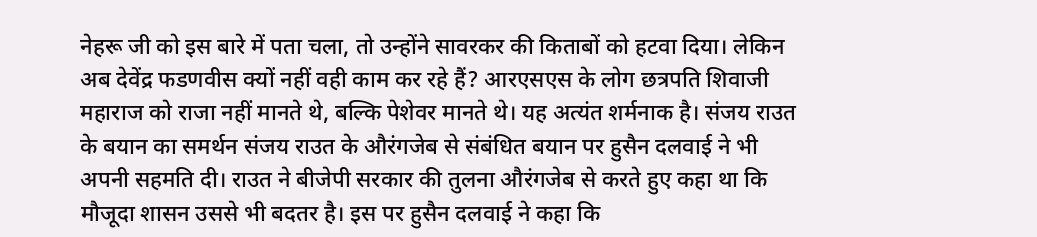नेहरू जी को इस बारे में पता चला, तो उन्होंने सावरकर की किताबों को हटवा दिया। लेकिन अब देवेंद्र फडणवीस क्यों नहीं वही काम कर रहे हैं? आरएसएस के लोग छत्रपति शिवाजी महाराज को राजा नहीं मानते थे, बल्कि पेशेवर मानते थे। यह अत्यंत शर्मनाक है। संजय राउत के बयान का समर्थन संजय राउत के औरंगजेब से संबंधित बयान पर हुसैन दलवाई ने भी अपनी सहमति दी। राउत ने बीजेपी सरकार की तुलना औरंगजेब से करते हुए कहा था कि मौजूदा शासन उससे भी बदतर है। इस पर हुसैन दलवाई ने कहा कि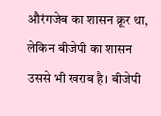औरंगजेब का शासन क्रूर था, लेकिन बीजेपी का शासन उससे भी खराब है। बीजेपी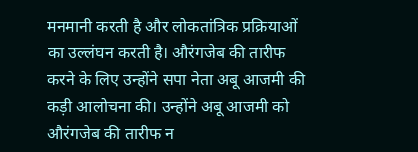मनमानी करती है और लोकतांत्रिक प्रक्रियाओं का उल्लंघन करती है। औरंगजेब की तारीफ करने के लिए उन्होंने सपा नेता अबू आजमी की कड़ी आलोचना की। उन्होंने अबू आजमी को औरंगजेब की तारीफ न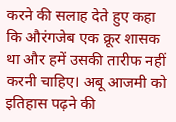करने की सलाह देते हुए कहा कि औरंगजेब एक क्रूर शासक था और हमें उसकी तारीफ नहीं करनी चाहिए। अबू आजमी को इतिहास पढ़ने की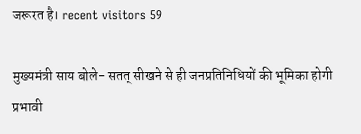जरूरत है। recent visitors 59

मुख्यमंत्री साय बोले- सतत् सीखने से ही जनप्रतिनिधियों की भूमिका होगी प्रभावी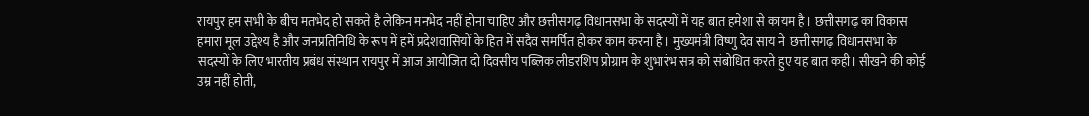रायपुर हम सभी के बीच मतभेद हो सकते है लेकिन मनभेद नहीं होना चाहिए और छत्तीसगढ़ विधानसभा के सदस्यों में यह बात हमेशा से कायम है। छत्तीसगढ़ का विकास हमारा मूल उद्देश्य है और जनप्रतिनिधि के रूप में हमें प्रदेशवासियों के हित में सदैव समर्पित होकर काम करना है। मुख्यमंत्री विष्णु देव साय ने  छत्तीसगढ़ विधानसभा के सदस्यों के लिए भारतीय प्रबंध संस्थान रायपुर में आज आयोजित दो दिवसीय पब्लिक लीडरशिप प्रोग्राम के शुभारंभ सत्र को संबोधित करते हुए यह बात कही। सीखने की कोई उम्र नहीं होती,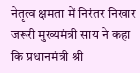नेतृत्व क्षमता में निरंतर निखार जरूरी मुख्यमंत्री साय ने कहा कि प्रधानमंत्री श्री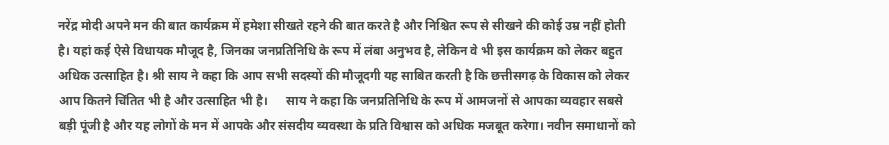नरेंद्र मोदी अपने मन की बात कार्यक्रम में हमेशा सीखते रहने की बात करते है और निश्चित रूप से सीखने की कोई उम्र नहीं होती है। यहां कई ऐसे विधायक मौजूद है, जिनका जनप्रतिनिधि के रूप में लंबा अनुभव है, लेकिन वे भी इस कार्यक्रम को लेकर बहुत अधिक उत्साहित है। श्री साय ने कहा कि आप सभी सदस्यों की मौजूदगी यह साबित करती है कि छत्तीसगढ़ के विकास को लेकर आप कितने चिंतित भी है और उत्साहित भी है।      साय ने कहा कि जनप्रतिनिधि के रूप में आमजनों से आपका व्यवहार सबसे बड़ी पूंजी है और यह लोगों के मन में आपके और संसदीय व्यवस्था के प्रति विश्वास को अधिक मजबूत करेगा। नवीन समाधानों को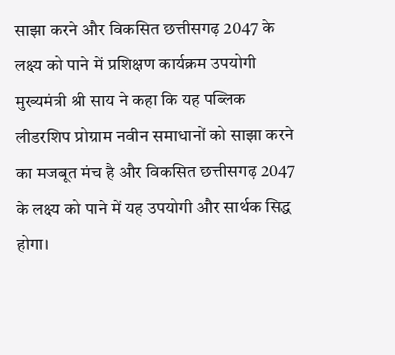साझा करने और विकसित छत्तीसगढ़ 2047 के लक्ष्य को पाने में प्रशिक्षण कार्यक्रम उपयोगी  मुख्यमंत्री श्री साय ने कहा कि यह पब्लिक लीडरशिप प्रोग्राम नवीन समाधानों को साझा करने का मजबूत मंच है और विकसित छत्तीसगढ़ 2047 के लक्ष्य को पाने में यह उपयोगी और सार्थक सिद्ध होगा।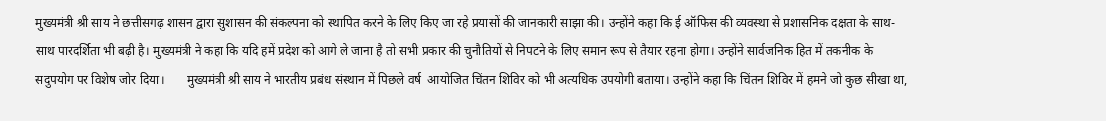मुख्यमंत्री श्री साय ने छत्तीसगढ़ शासन द्वारा सुशासन की संकल्पना को स्थापित करने के लिए किए जा रहे प्रयासों की जानकारी साझा की। उन्होंने कहा कि ई ऑफिस की व्यवस्था से प्रशासनिक दक्षता के साथ-साथ पारदर्शिता भी बढ़ी है। मुख्यमंत्री ने कहा कि यदि हमें प्रदेश को आगे ले जाना है तो सभी प्रकार की चुनौतियों से निपटने के लिए समान रूप से तैयार रहना होगा। उन्होंने सार्वजनिक हित में तकनीक के सदुपयोग पर विशेष जोर दिया।       मुख्यमंत्री श्री साय ने भारतीय प्रबंध संस्थान में पिछले वर्ष  आयोजित चिंतन शिविर को भी अत्यधिक उपयोगी बताया। उन्होंने कहा कि चिंतन शिविर में हमने जो कुछ सीखा था,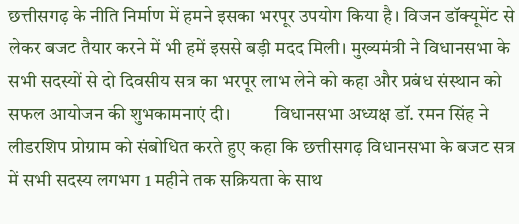छत्तीसगढ़ के नीति निर्माण में हमने इसका भरपूर उपयोग किया है। विजन डॉक्यूमेंट से लेकर बजट तैयार करने में भी हमें इससे बड़ी मदद मिली। मुख्यमंत्री ने विधानसभा के सभी सदस्यों से दो दिवसीय सत्र का भरपूर लाभ लेने को कहा और प्रबंध संस्थान को सफल आयोजन की शुभकामनाएं दी।          विधानसभा अध्यक्ष डॉ. रमन सिंह ने लीडरशिप प्रोग्राम को संबोधित करते हुए कहा कि छत्तीसगढ़ विधानसभा के बजट सत्र में सभी सदस्य लगभग 1 महीने तक सक्रियता के साथ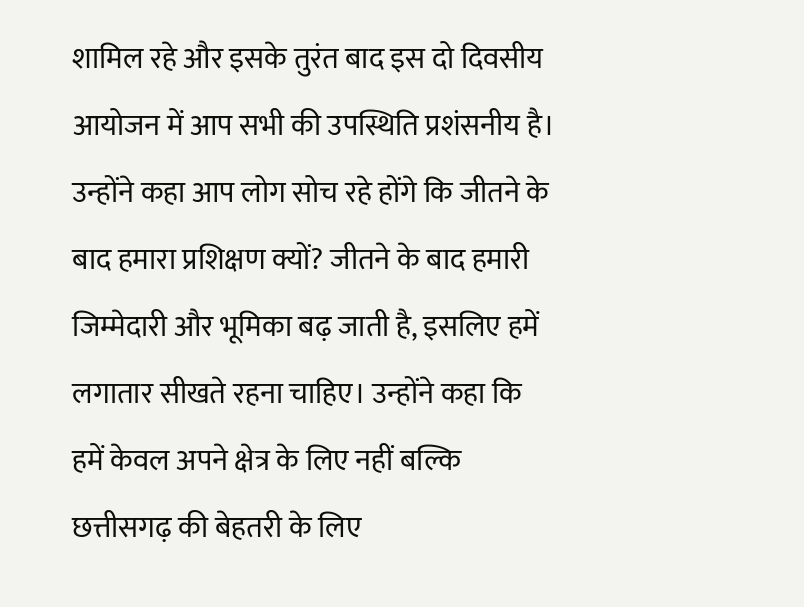शामिल रहे और इसके तुरंत बाद इस दो दिवसीय आयोजन में आप सभी की उपस्थिति प्रशंसनीय है। उन्होंने कहा आप लोग सोच रहे होंगे कि जीतने के बाद हमारा प्रशिक्षण क्यों? जीतने के बाद हमारी जिम्मेदारी और भूमिका बढ़ जाती है, इसलिए हमें लगातार सीखते रहना चाहिए। उन्होंने कहा कि हमें केवल अपने क्षेत्र के लिए नहीं बल्कि  छत्तीसगढ़ की बेहतरी के लिए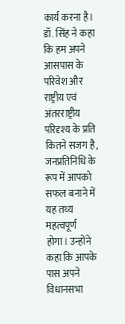कार्य करना है।        डॉ. सिंह ने कहा कि हम अपने आसपास के परिवेश और राष्ट्रीय एवं अंतरराष्ट्रीय परिदृश्य के प्रति कितने सजग है,  जनप्रतिनिधि के रूप में आपको सफल बनाने में यह तथ्य महत्वपूर्ण होगा। उन्होंने कहा कि आपके पास अपने विधानसभा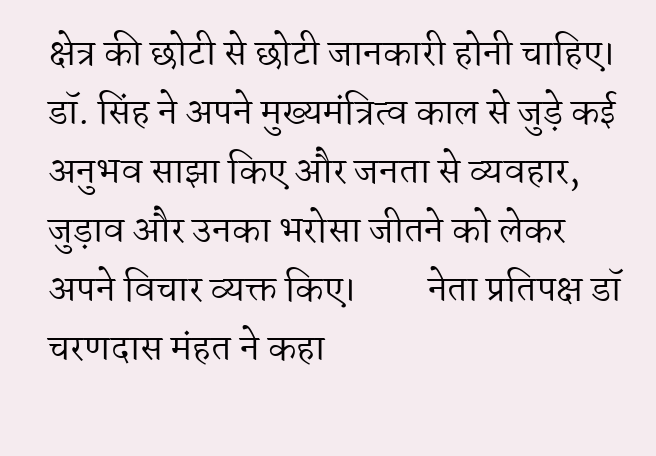क्षेत्र की छोटी से छोटी जानकारी होनी चाहिए। डॉ. सिंह ने अपने मुख्यमंत्रित्व काल से जुड़े कई अनुभव साझा किए और जनता से व्यवहार, जुड़ाव और उनका भरोसा जीतने को लेकर अपने विचार व्यक्त किए।         नेता प्रतिपक्ष डॉ चरणदास मंहत ने कहा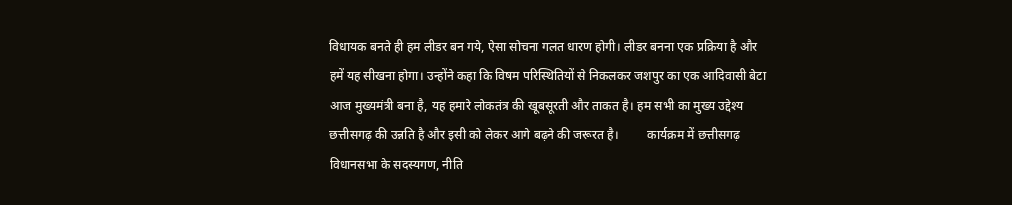विधायक बनते ही हम लीडर बन गये, ऐसा सोचना गलत धारण होगी। लीडर बनना एक प्रक्रिया है और हमें यह सीखना होगा। उन्होंने कहा कि विषम परिस्थितियों से निकलकर जशपुर का एक आदिवासी बेटा आज मुख्यमंत्री बना है, यह हमारे लोकतंत्र की खूबसूरती और ताकत है। हम सभी का मुख्य उद्देश्य छत्तीसगढ़ की उन्नति है और इसी को लेकर आगे बढ़ने की जरूरत है।         कार्यक्रम में छत्तीसगढ़ विधानसभा के सदस्यगण, नीति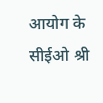आयोग के सीईओ श्री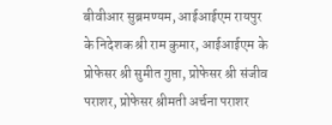बीवीआर सुब्रमण्यम, आईआईएम रायपुर के निदेशक श्री राम कुमार, आईआईएम के प्रोफेसर श्री सुमीत गुप्ता, प्रोफेसर श्री संजीव पराशर, प्रोफेसर श्रीमती अर्चना पराशर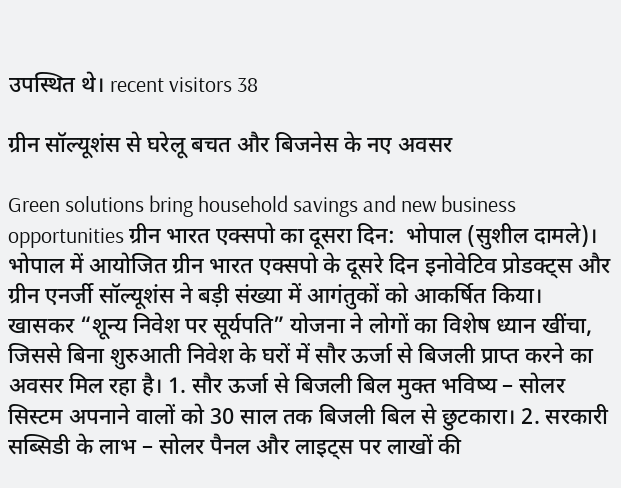उपस्थित थे। recent visitors 38

ग्रीन सॉल्यूशंस से घरेलू बचत और बिजनेस के नए अवसर

Green solutions bring household savings and new business opportunities ग्रीन भारत एक्सपो का दूसरा दिन:  भोपाल (सुशील दामले)। भोपाल में आयोजित ग्रीन भारत एक्सपो के दूसरे दिन इनोवेटिव प्रोडक्ट्स और ग्रीन एनर्जी सॉल्यूशंस ने बड़ी संख्या में आगंतुकों को आकर्षित किया। खासकर “शून्य निवेश पर सूर्यपति” योजना ने लोगों का विशेष ध्यान खींचा, जिससे बिना शुरुआती निवेश के घरों में सौर ऊर्जा से बिजली प्राप्त करने का अवसर मिल रहा है। 1. सौर ऊर्जा से बिजली बिल मुक्त भविष्य – सोलर सिस्टम अपनाने वालों को 30 साल तक बिजली बिल से छुटकारा। 2. सरकारी सब्सिडी के लाभ – सोलर पैनल और लाइट्स पर लाखों की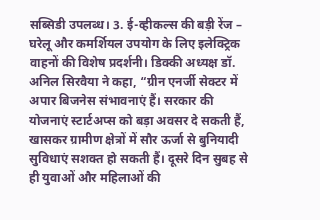सब्सिडी उपलब्ध। 3. ई-व्हीकल्स की बड़ी रेंज – घरेलू और कमर्शियल उपयोग के लिए इलेक्ट्रिक वाहनों की विशेष प्रदर्शनी। डिक्की अध्यक्ष डॉ. अनिल सिरवैया ने कहा, “ग्रीन एनर्जी सेक्टर में अपार बिजनेस संभावनाएं हैं। सरकार की योजनाएं स्टार्टअप्स को बड़ा अवसर दे सकती हैं, खासकर ग्रामीण क्षेत्रों में सौर ऊर्जा से बुनियादी सुविधाएं सशक्त हो सकती हैं। दूसरे दिन सुबह से ही युवाओं और महिलाओं की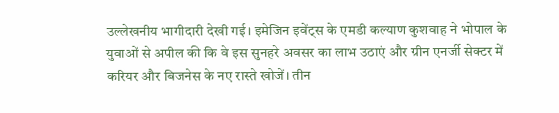उल्लेखनीय भागीदारी देखी गई। इमेजिन इवेंट्स के एमडी कल्याण कुशवाह ने भोपाल के युवाओं से अपील की कि वे इस सुनहरे अवसर का लाभ उठाएं और ग्रीन एनर्जी सेक्टर में करियर और बिजनेस के नए रास्ते खोजें। तीन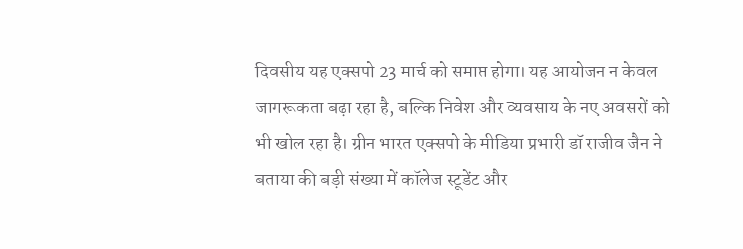दिवसीय यह एक्सपो 23 मार्च को समाप्त होगा। यह आयोजन न केवल जागरूकता बढ़ा रहा है, बल्कि निवेश और व्यवसाय के नए अवसरों को भी खोल रहा है। ग्रीन भारत एक्सपो के मीडिया प्रभारी डॉ राजीव जैन ने बताया की बड़ी संख्या में कॉलेज स्टूडेंट और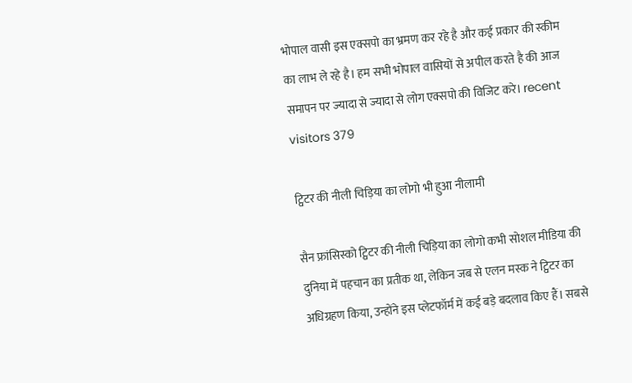भोपाल वासी इस एक्सपो का भ्रमण कर रहे है और कई प्रकार की स्कीम का लाभ ले रहे है। हम सभी भोपाल वासियों से अपील करते है की आज समापन पर ज्यादा से ज्यादा से लोग एक्सपो की विजिट करे। recent visitors 379

ट्विटर की नीली चिड़िया का लोगो भी हुआ नीलामी

सैन फ्रांसिस्को ट्विटर की नीली चिड़िया का लोगो कभी सोशल मीडिया की दुनिया में पहचान का प्रतीक था, लेकिन जब से एलन मस्क ने ट्विटर का अधिग्रहण किया, उन्होंने इस प्लेटफॉर्म में कई बड़े बदलाव किए हैं। सबसे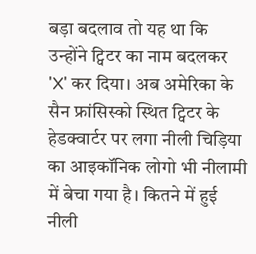बड़ा बदलाव तो यह था कि उन्होंने ट्विटर का नाम बदलकर 'X' कर दिया। अब अमेरिका के सैन फ्रांसिस्को स्थित ट्विटर के हेडक्वार्टर पर लगा नीली चिड़िया का आइकॉनिक लोगो भी नीलामी में बेचा गया है। कितने में हुई नीली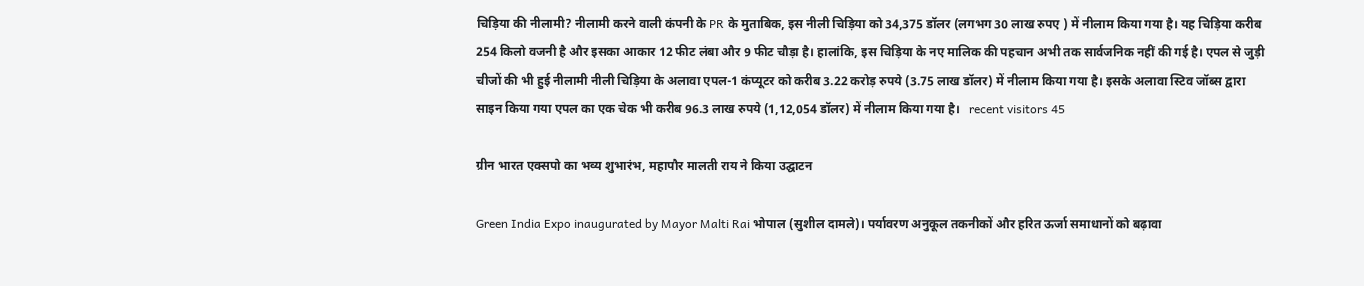चिड़िया की नीलामी? नीलामी करने वाली कंपनी के PR के मुताबिक, इस नीली चिड़िया को 34,375 डॉलर (लगभग 30 लाख रुपए ) में नीलाम किया गया है। यह चिड़िया करीब 254 किलो वजनी है और इसका आकार 12 फीट लंबा और 9 फीट चौड़ा है। हालांकि, इस चिड़िया के नए मालिक की पहचान अभी तक सार्वजनिक नहीं की गई है। एपल से जुड़ी चीजों की भी हुई नीलामी नीली चिड़िया के अलावा एपल-1 कंप्यूटर को करीब 3.22 करोड़ रुपये (3.75 लाख डॉलर) में नीलाम किया गया है। इसके अलावा स्टिव जॉब्स द्वारा साइन किया गया एपल का एक चेक भी करीब 96.3 लाख रुपये (1,12,054 डॉलर) में नीलाम किया गया है।   recent visitors 45

ग्रीन भारत एक्सपो का भव्य शुभारंभ, महापौर मालती राय ने किया उद्घाटन

Green India Expo inaugurated by Mayor Malti Rai भोपाल (सुशील दामले)। पर्यावरण अनुकूल तकनीकों और हरित ऊर्जा समाधानों को बढ़ावा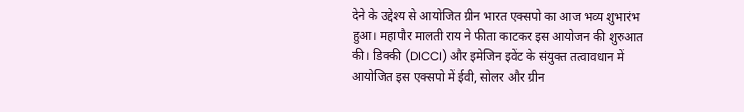देने के उद्देश्य से आयोजित ग्रीन भारत एक्सपो का आज भव्य शुभारंभ हुआ। महापौर मालती राय ने फीता काटकर इस आयोजन की शुरुआत की। डिक्की (DICCI) और इमेजिन इवेंट के संयुक्त तत्वावधान में आयोजित इस एक्सपो में ईवी, सोलर और ग्रीन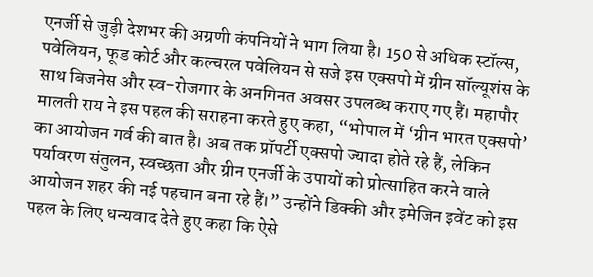एनर्जी से जुड़ी देशभर की अग्रणी कंपनियों ने भाग लिया है। 150 से अधिक स्टॉल्स, पवेलियन, फूड कोर्ट और कल्चरल पवेलियन से सजे इस एक्सपो में ग्रीन सॉल्यूशंस के साथ बिजनेस और स्व-रोजगार के अनगिनत अवसर उपलब्ध कराए गए हैं। महापौर मालती राय ने इस पहल की सराहना करते हुए कहा, “भोपाल में ‘ग्रीन भारत एक्सपो’ का आयोजन गर्व की बात है। अब तक प्रॉपर्टी एक्सपो ज्यादा होते रहे हैं, लेकिन पर्यावरण संतुलन, स्वच्छता और ग्रीन एनर्जी के उपायों को प्रोत्साहित करने वाले आयोजन शहर की नई पहचान बना रहे हैं।” उन्होंने डिक्की और इमेजिन इवेंट को इस पहल के लिए धन्यवाद देते हुए कहा कि ऐसे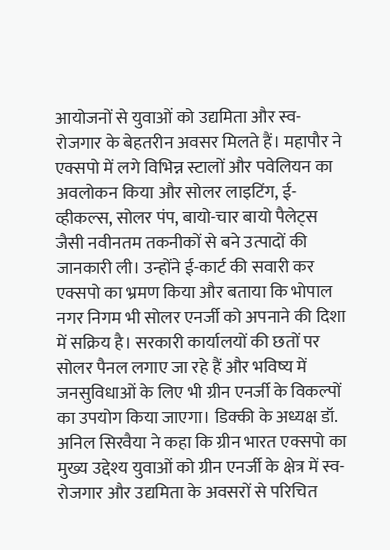आयोजनों से युवाओं को उद्यमिता और स्व-रोजगार के बेहतरीन अवसर मिलते हैं। महापौर ने एक्सपो में लगे विभिन्न स्टालों और पवेलियन का अवलोकन किया और सोलर लाइटिंग, ई-व्हीकल्स, सोलर पंप, बायो-चार बायो पैलेट्स जैसी नवीनतम तकनीकों से बने उत्पादों की जानकारी ली। उन्होंने ई-कार्ट की सवारी कर एक्सपो का भ्रमण किया और बताया कि भोपाल नगर निगम भी सोलर एनर्जी को अपनाने की दिशा में सक्रिय है। सरकारी कार्यालयों की छतों पर सोलर पैनल लगाए जा रहे हैं और भविष्य में जनसुविधाओं के लिए भी ग्रीन एनर्जी के विकल्पों का उपयोग किया जाएगा। डिक्की के अध्यक्ष डॉ. अनिल सिरवैया ने कहा कि ग्रीन भारत एक्सपो का मुख्य उद्देश्य युवाओं को ग्रीन एनर्जी के क्षेत्र में स्व-रोजगार और उद्यमिता के अवसरों से परिचित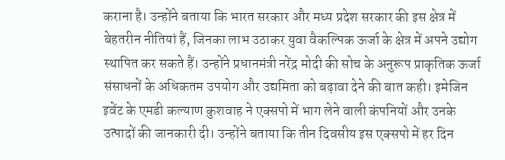कराना है। उन्होंने बताया कि भारत सरकार और मध्य प्रदेश सरकार की इस क्षेत्र में बेहतरीन नीतियां हैं, जिनका लाभ उठाकर युवा वैकल्पिक ऊर्जा के क्षेत्र में अपने उद्योग स्थापित कर सकते हैं। उन्होंने प्रधानमंत्री नरेंद्र मोदी की सोच के अनुरूप प्राकृतिक ऊर्जा संसाधनों के अधिकतम उपयोग और उद्यमिता को बढ़ावा देने की बात कही। इमेजिन इवेंट के एमडी कल्याण कुशवाह ने एक्सपो में भाग लेने वाली कंपनियों और उनके उत्पादों की जानकारी दी। उन्होंने बताया कि तीन दिवसीय इस एक्सपो में हर दिन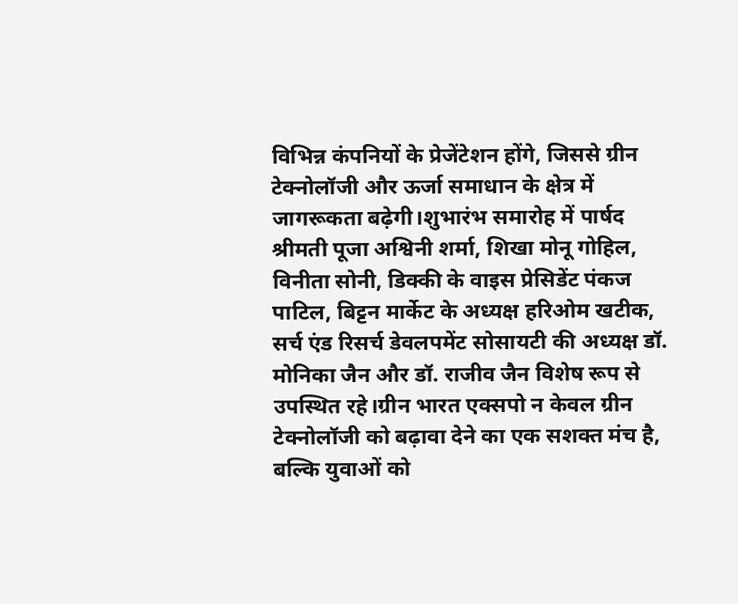विभिन्न कंपनियों के प्रेजेंटेशन होंगे, जिससे ग्रीन टेक्नोलॉजी और ऊर्जा समाधान के क्षेत्र में जागरूकता बढ़ेगी।शुभारंभ समारोह में पार्षद श्रीमती पूजा अश्विनी शर्मा, शिखा मोनू गोहिल, विनीता सोनी, डिक्की के वाइस प्रेसिडेंट पंकज पाटिल, बिट्टन मार्केट के अध्यक्ष हरिओम खटीक, सर्च एंड रिसर्च डेवलपमेंट सोसायटी की अध्यक्ष डॉ. मोनिका जैन और डॉ. राजीव जैन विशेष रूप से उपस्थित रहे।ग्रीन भारत एक्सपो न केवल ग्रीन टेक्नोलॉजी को बढ़ावा देने का एक सशक्त मंच है, बल्कि युवाओं को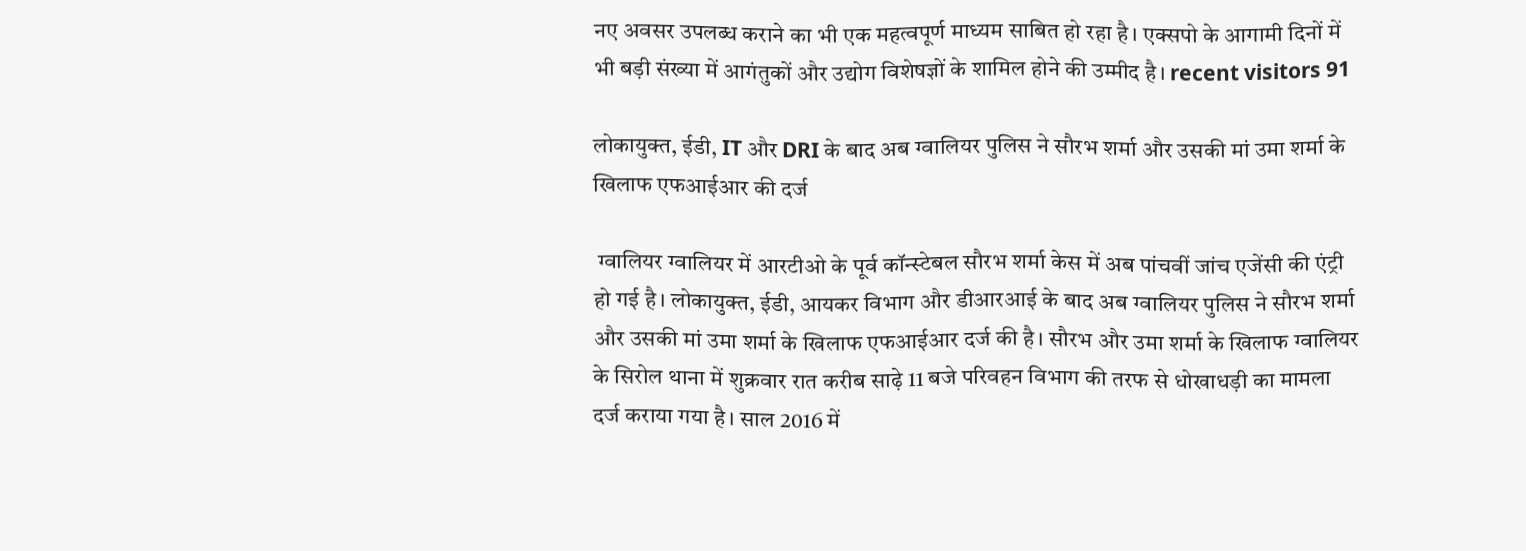नए अवसर उपलब्ध कराने का भी एक महत्वपूर्ण माध्यम साबित हो रहा है। एक्सपो के आगामी दिनों में भी बड़ी संख्या में आगंतुकों और उद्योग विशेषज्ञों के शामिल होने की उम्मीद है। recent visitors 91

लोकायुक्त, ईडी, IT और DRI के बाद अब ग्वालियर पुलिस ने सौरभ शर्मा और उसकी मां उमा शर्मा के खिलाफ एफआईआर की दर्ज

 ग्वालियर ग्वालियर में आरटीओ के पूर्व कॉन्स्टेबल सौरभ शर्मा केस में अब पांचवीं जांच एजेंसी की एंट्री हो गई है। लोकायुक्त, ईडी, आयकर विभाग और डीआरआई के बाद अब ग्वालियर पुलिस ने सौरभ शर्मा और उसकी मां उमा शर्मा के खिलाफ एफआईआर दर्ज की है। सौरभ और उमा शर्मा के खिलाफ ग्वालियर के सिरोल थाना में शुक्रवार रात करीब साढ़े 11 बजे परिवहन विभाग की तरफ से धोखाधड़ी का मामला दर्ज कराया गया है। साल 2016 में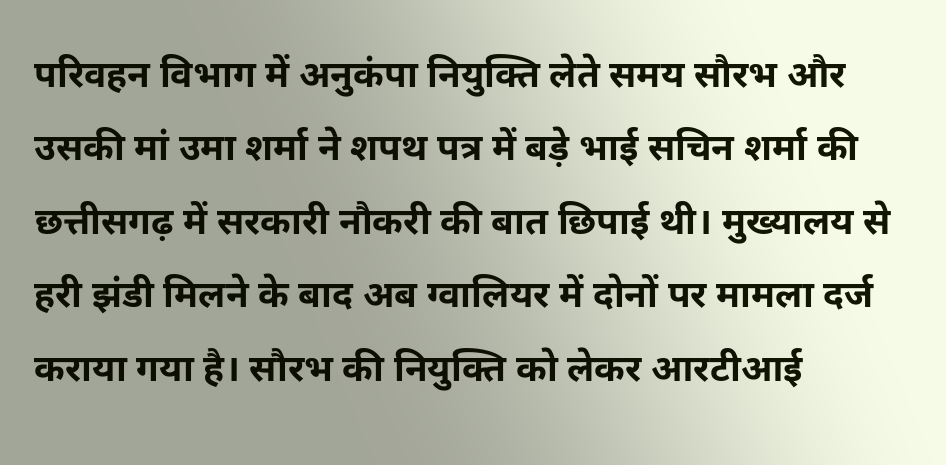परिवहन विभाग में अनुकंपा नियुक्ति लेते समय सौरभ और उसकी मां उमा शर्मा ने शपथ पत्र में बड़े भाई सचिन शर्मा की छत्तीसगढ़ में सरकारी नौकरी की बात छिपाई थी। मुख्यालय से हरी झंडी मिलने के बाद अब ग्वालियर में दोनों पर मामला दर्ज कराया गया है। सौरभ की नियुक्ति को लेकर आरटीआई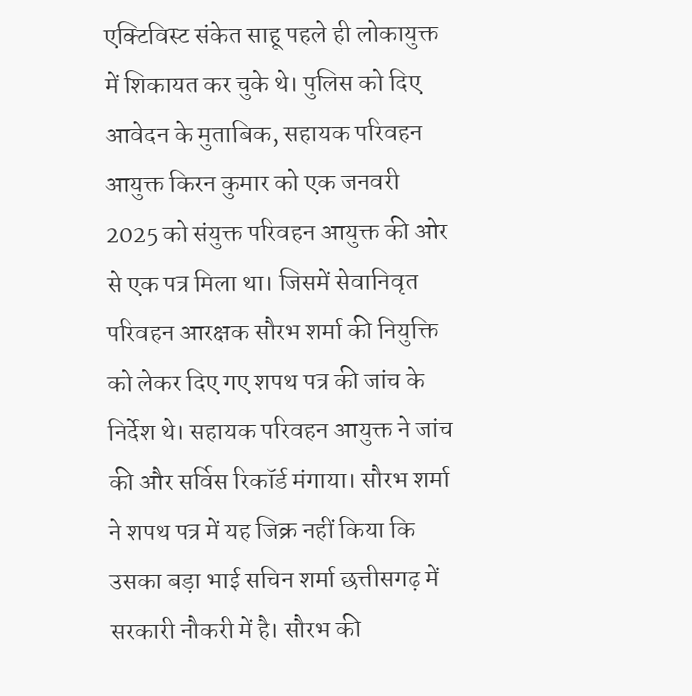एक्टिविस्ट संकेत साहू पहले ही लोकायुक्त में शिकायत कर चुके थे। पुलिस को दिए आवेदन के मुताबिक, सहायक परिवहन आयुक्त किरन कुमार को एक जनवरी 2025 को संयुक्त परिवहन आयुक्त की ओर से एक पत्र मिला था। जिसमें सेवानिवृत परिवहन आरक्षक सौरभ शर्मा की नियुक्ति को लेकर दिए गए शपथ पत्र की जांच के निर्देश थे। सहायक परिवहन आयुक्त ने जांच की और सर्विस रिकॉर्ड मंगाया। सौरभ शर्मा ने शपथ पत्र में यह जिक्र नहीं किया कि उसका बड़ा भाई सचिन शर्मा छत्तीसगढ़ में सरकारी नौकरी में है। सौरभ की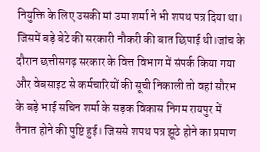नियुक्ति के लिए उसकी मां उमा शर्मा ने भी शपथ पत्र दिया था। जिसमें बड़े बेटे की सरकारी नौकरी की बात छिपाई थी।जांच के दौरान छत्तीसगढ़ सरकार के वित्त विभाग में संपर्क किया गया और वेबसाइट से कर्मचारियों की सूची निकाली तो वहां सौरभ के बड़े भाई सचिन शर्मा के सड़क विकास निगम रायपुर में तैनात होने की पुष्टि हुई। जिससे शपथ पत्र झूठे होने का प्रमाण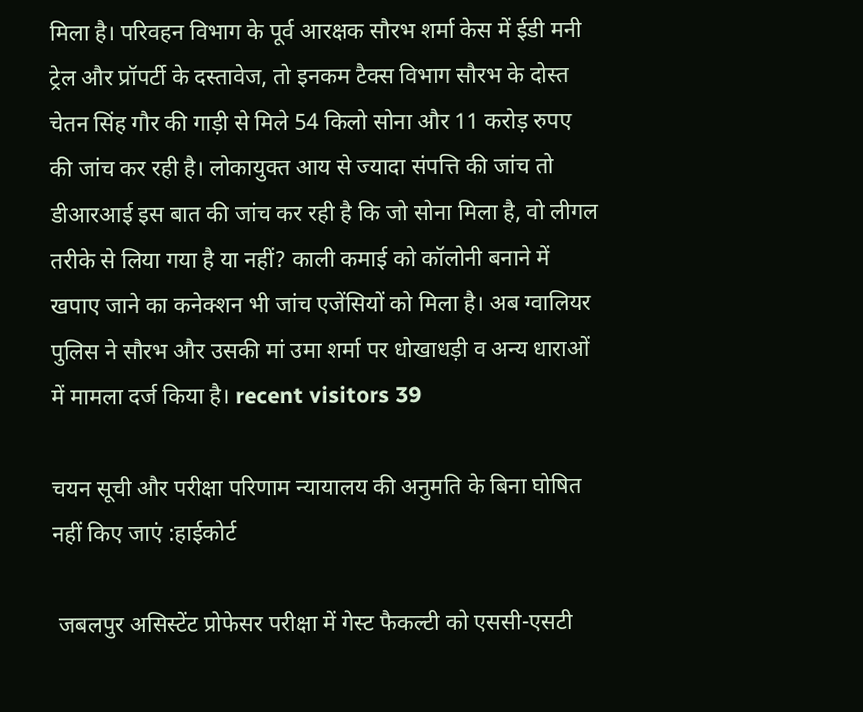मिला है। परिवहन विभाग के पूर्व आरक्षक सौरभ शर्मा केस में ईडी मनी ट्रेल और प्रॉपर्टी के दस्तावेज, तो इनकम टैक्स विभाग सौरभ के दोस्त चेतन सिंह गौर की गाड़ी से मिले 54 किलो सोना और 11 करोड़ रुपए की जांच कर रही है। लोकायुक्त आय से ज्यादा संपत्ति की जांच तो डीआरआई इस बात की जांच कर रही है कि जो सोना मिला है, वो लीगल तरीके से लिया गया है या नहीं? काली कमाई को कॉलोनी बनाने में खपाए जाने का कनेक्शन भी जांच एजेंसियों को मिला है। अब ग्वालियर पुलिस ने सौरभ और उसकी मां उमा शर्मा पर धोखाधड़ी व अन्य धाराओं में मामला दर्ज किया है। recent visitors 39

चयन सूची और परीक्षा परिणाम न्यायालय की अनुमति के बिना घोषित नहीं किए जाएं :हाईकोर्ट

 जबलपुर असिस्टेंट प्रोफेसर परीक्षा में गेस्ट फैकल्टी को एससी-एसटी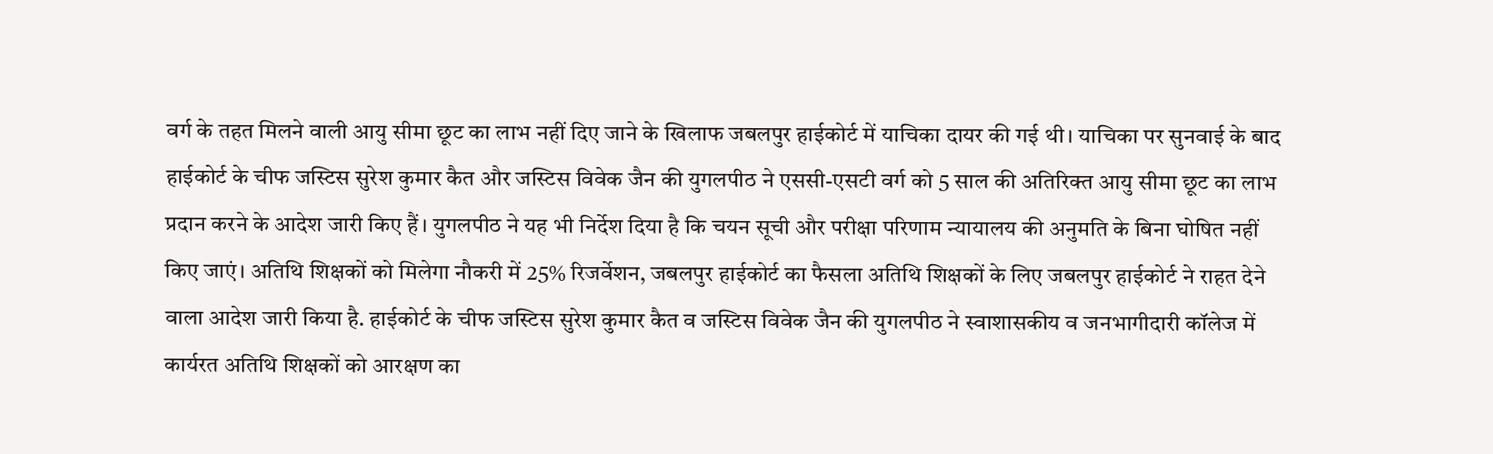वर्ग के तहत मिलने वाली आयु सीमा छूट का लाभ नहीं दिए जाने के खिलाफ जबलपुर हाईकोर्ट में याचिका दायर की गई थी। याचिका पर सुनवाई के बाद हाईकोर्ट के चीफ जस्टिस सुरेश कुमार कैत और जस्टिस विवेक जैन की युगलपीठ ने एससी-एसटी वर्ग को 5 साल की अतिरिक्त आयु सीमा छूट का लाभ प्रदान करने के आदेश जारी किए हैं। युगलपीठ ने यह भी निर्देश दिया है कि चयन सूची और परीक्षा परिणाम न्यायालय की अनुमति के बिना घोषित नहीं किए जाएं। अतिथि शिक्षकों को मिलेगा नौकरी में 25% रिजर्वेशन, जबलपुर हाईकोर्ट का फैसला अतिथि शिक्षकों के लिए जबलपुर हाईकोर्ट ने राहत देने वाला आदेश जारी किया है. हाईकोर्ट के चीफ जस्टिस सुरेश कुमार कैत व जस्टिस विवेक जैन की युगलपीठ ने स्वाशासकीय व जनभागीदारी कॉलेज में कार्यरत अतिथि शिक्षकों को आरक्षण का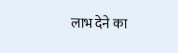लाभ देने का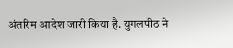अंतरिम आदेश जारी किया है. युगलपीठ ने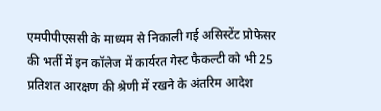एमपीपीएससी के माध्यम से निकाली गई असिस्टेंट प्रोफेसर की भर्ती में इन कॉलेज में कार्यरत गेस्ट फैकल्टी को भी 25 प्रतिशत आरक्षण की श्रेणी में रखने के अंतरिम आदेश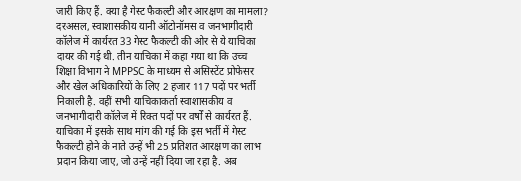जारी किए हैं. क्या है गेस्ट फैकल्टी और आरक्षण का मामला? दरअसल, स्वाशासकीय यानी ऑटोनॉमस व जनभागीदारी कॉलेज में कार्यरत 33 गेस्ट फैकल्टी की ओर से ये याचिका दायर की गई थी. तीन याचिका में कहा गया था कि उच्च शिक्षा विभाग ने MPPSC के माध्यम से असिस्टेंट प्रोफेसर और खेल अधिकारियों के लिए 2 हजार 117 पदों पर भर्ती निकाली है. वहीं सभी याचिकाकर्ता स्वाशासकीय व जनभागीदारी कॉलेज में रिक्त पदों पर वर्षों से कार्यरत हैं. याचिका में इसके साथ मांग की गई कि इस भर्ती में गेस्ट फैकल्टी होने के नाते उन्हें भी 25 प्रतिशत आरक्षण का लाभ प्रदान किया जाए, जो उन्हें नहीं दिया जा रहा है. अब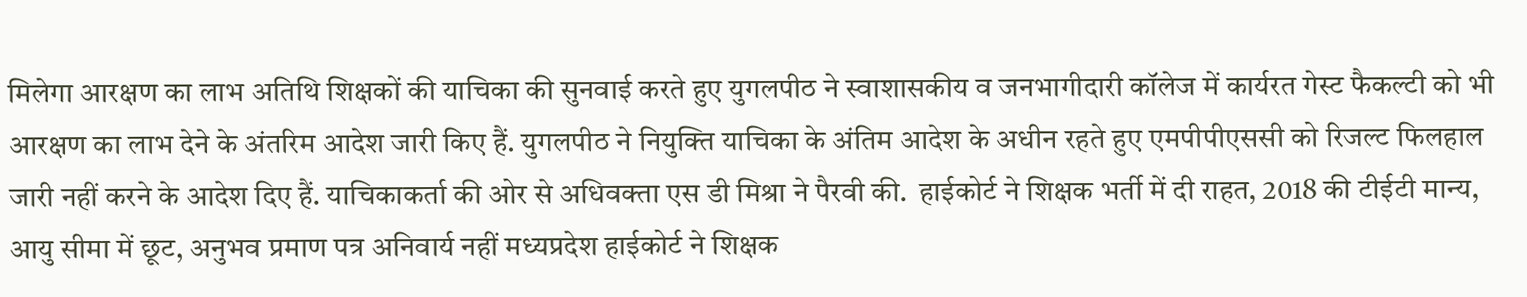मिलेगा आरक्षण का लाभ अतिथि शिक्षकों की याचिका की सुनवाई करते हुए युगलपीठ ने स्वाशासकीय व जनभागीदारी कॉलेज में कार्यरत गेस्ट फैकल्टी को भी आरक्षण का लाभ देने के अंतरिम आदेश जारी किए हैं. युगलपीठ ने नियुक्ति याचिका के अंतिम आदेश के अधीन रहते हुए एमपीपीएससी को रिजल्ट फिलहाल जारी नहीं करने के आदेश दिए हैं. याचिकाकर्ता की ओर से अधिवक्ता एस डी मिश्रा ने पैरवी की.  हाईकोर्ट ने शिक्षक भर्ती में दी राहत, 2018 की टीईटी मान्य, आयु सीमा में छूट, अनुभव प्रमाण पत्र अनिवार्य नहीं मध्यप्रदेश हाईकोर्ट ने शिक्षक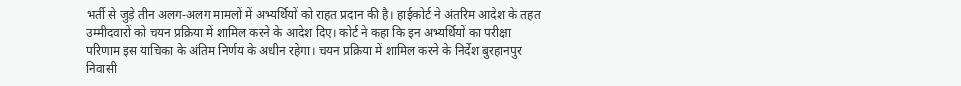भर्ती से जुड़े तीन अलग-अलग मामलों में अभ्यर्थियों को राहत प्रदान की है। हाईकोर्ट ने अंतरिम आदेश के तहत उम्मीदवारों को चयन प्रक्रिया में शामिल करने के आदेश दिए। कोर्ट ने कहा कि इन अभ्यर्थियों का परीक्षा परिणाम इस याचिका के अंतिम निर्णय के अधीन रहेगा। चयन प्रक्रिया में शामिल करने के निर्देश बुरहानपुर निवासी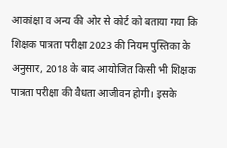आकांक्षा व अन्य की ओर से कोर्ट को बताया गया कि शिक्षक पात्रता परीक्षा 2023 की नियम पुस्तिका के अनुसार, 2018 के बाद आयोजित किसी भी शिक्षक पात्रता परीक्षा की वैधता आजीवन होगी। इसके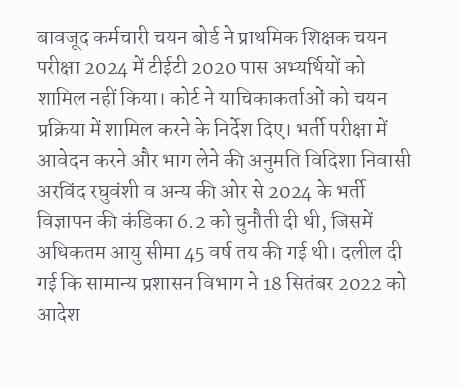बावजूद कर्मचारी चयन बोर्ड ने प्राथमिक शिक्षक चयन परीक्षा 2024 में टीईटी 2020 पास अभ्यर्थियों को शामिल नहीं किया। कोर्ट ने याचिकाकर्ताओं को चयन प्रक्रिया में शामिल करने के निर्देश दिए। भर्ती परीक्षा में आवेदन करने और भाग लेने की अनुमति विदिशा निवासी अरविंद रघुवंशी व अन्य की ओर से 2024 के भर्ती विज्ञापन की कंडिका 6.2 को चुनौती दी थी, जिसमें अधिकतम आयु सीमा 45 वर्ष तय की गई थी। दलील दी गई कि सामान्य प्रशासन विभाग ने 18 सितंबर 2022 को आदेश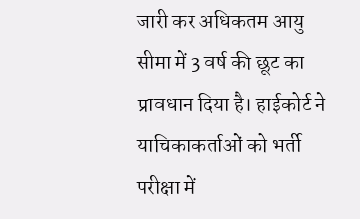जारी कर अधिकतम आयु सीमा में 3 वर्ष की छूट का प्रावधान दिया है। हाईकोर्ट ने याचिकाकर्ताओं को भर्ती परीक्षा में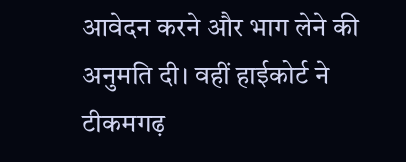आवेदन करने और भाग लेने की अनुमति दी। वहीं हाईकोर्ट ने टीकमगढ़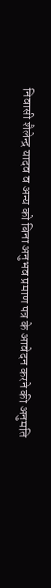निवासी शैलेन्द्र यादव व अन्य को बिना अनुभव प्रमाण पत्र के आवेदन करने की अनुमति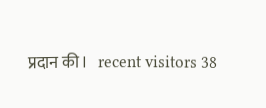प्रदान की।   recent visitors 38